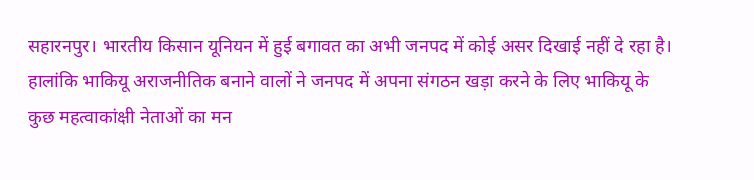सहारनपुर। भारतीय किसान यूनियन में हुई बगावत का अभी जनपद में कोई असर दिखाई नहीं दे रहा है। हालांकि भाकियू अराजनीतिक बनाने वालों ने जनपद में अपना संगठन खड़ा करने के लिए भाकियू के कुछ महत्वाकांक्षी नेताओं का मन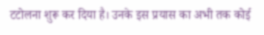टटोलना शुरू कर दिया है। उनके इस प्रयास का अभी तक कोई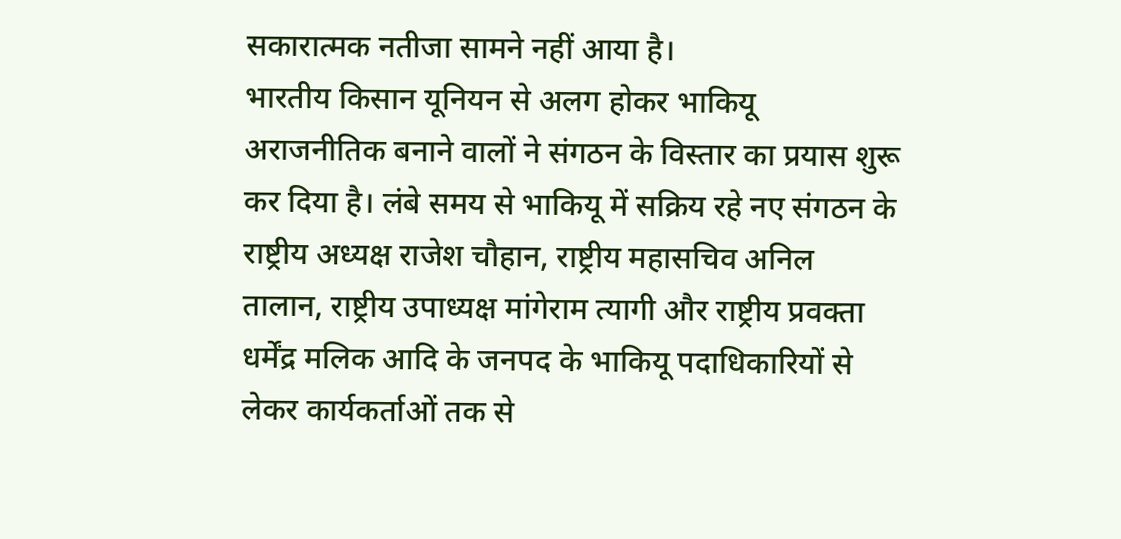सकारात्मक नतीजा सामने नहीं आया है।
भारतीय किसान यूनियन से अलग होकर भाकियू अराजनीतिक बनाने वालों ने संगठन के विस्तार का प्रयास शुरू कर दिया है। लंबे समय से भाकियू में सक्रिय रहे नए संगठन के राष्ट्रीय अध्यक्ष राजेश चौहान, राष्ट्रीय महासचिव अनिल तालान, राष्ट्रीय उपाध्यक्ष मांगेराम त्यागी और राष्ट्रीय प्रवक्ता धर्मेंद्र मलिक आदि के जनपद के भाकियू पदाधिकारियों से लेकर कार्यकर्ताओं तक से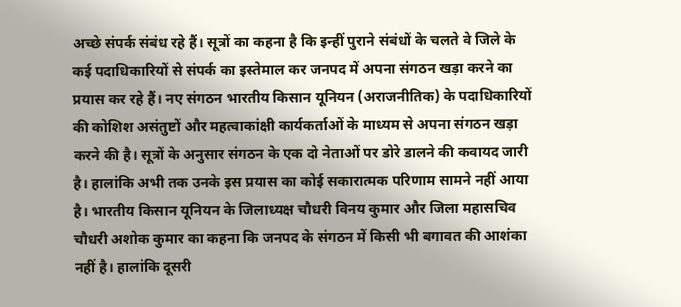अच्छे संपर्क संबंध रहे हैं। सूत्रों का कहना है कि इन्हीं पुराने संबंधों के चलते वे जिले के कई पदाधिकारियों से संपर्क का इस्तेमाल कर जनपद में अपना संगठन खड़ा करने का प्रयास कर रहे हैं। नए संगठन भारतीय किसान यूनियन (अराजनीतिक) के पदाधिकारियों की कोशिश असंतुष्टों और महत्वाकांक्षी कार्यकर्ताओं के माध्यम से अपना संगठन खड़ा करने की है। सूत्रों के अनुसार संगठन के एक दो नेताओं पर डोरे डालने की कवायद जारी है। हालांकि अभी तक उनके इस प्रयास का कोई सकारात्मक परिणाम सामने नहीं आया है। भारतीय किसान यूनियन के जिलाध्यक्ष चौधरी विनय कुमार और जिला महासचिव चौधरी अशोक कुमार का कहना कि जनपद के संगठन में किसी भी बगावत की आशंका नहीं है। हालांकि दूसरी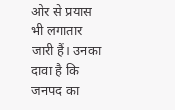ओर से प्रयास भी लगातार जारी हैं। उनका दावा है कि जनपद का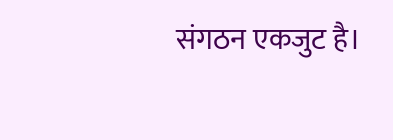संगठन एकजुट है।